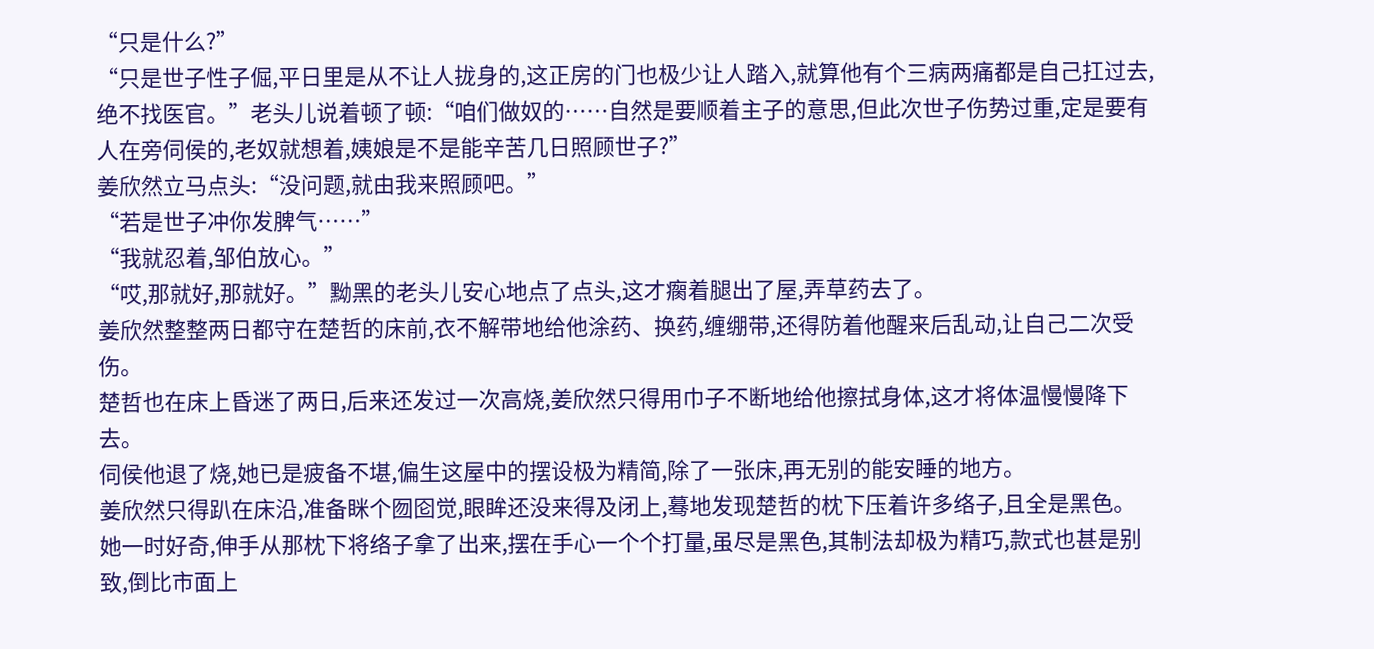“只是什么?”
“只是世子性子倔,平日里是从不让人拢身的,这正房的门也极少让人踏入,就算他有个三病两痛都是自己扛过去,绝不找医官。”老头儿说着顿了顿:“咱们做奴的……自然是要顺着主子的意思,但此次世子伤势过重,定是要有人在旁伺侯的,老奴就想着,姨娘是不是能辛苦几日照顾世子?”
姜欣然立马点头:“没问题,就由我来照顾吧。”
“若是世子冲你发脾气……”
“我就忍着,邹伯放心。”
“哎,那就好,那就好。”黝黑的老头儿安心地点了点头,这才瘸着腿出了屋,弄草药去了。
姜欣然整整两日都守在楚哲的床前,衣不解带地给他涂药、换药,缠绷带,还得防着他醒来后乱动,让自己二次受伤。
楚哲也在床上昏迷了两日,后来还发过一次高烧,姜欣然只得用巾子不断地给他擦拭身体,这才将体温慢慢降下去。
伺侯他退了烧,她已是疲备不堪,偏生这屋中的摆设极为精简,除了一张床,再无别的能安睡的地方。
姜欣然只得趴在床沿,准备眯个囫囵觉,眼眸还没来得及闭上,蓦地发现楚哲的枕下压着许多络子,且全是黑色。
她一时好奇,伸手从那枕下将络子拿了出来,摆在手心一个个打量,虽尽是黑色,其制法却极为精巧,款式也甚是别致,倒比市面上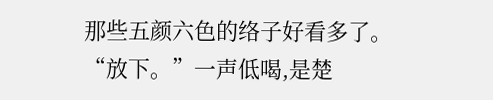那些五颜六色的络子好看多了。
“放下。”一声低喝,是楚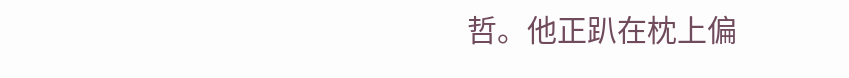哲。他正趴在枕上偏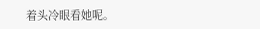着头冷眼看她呢。